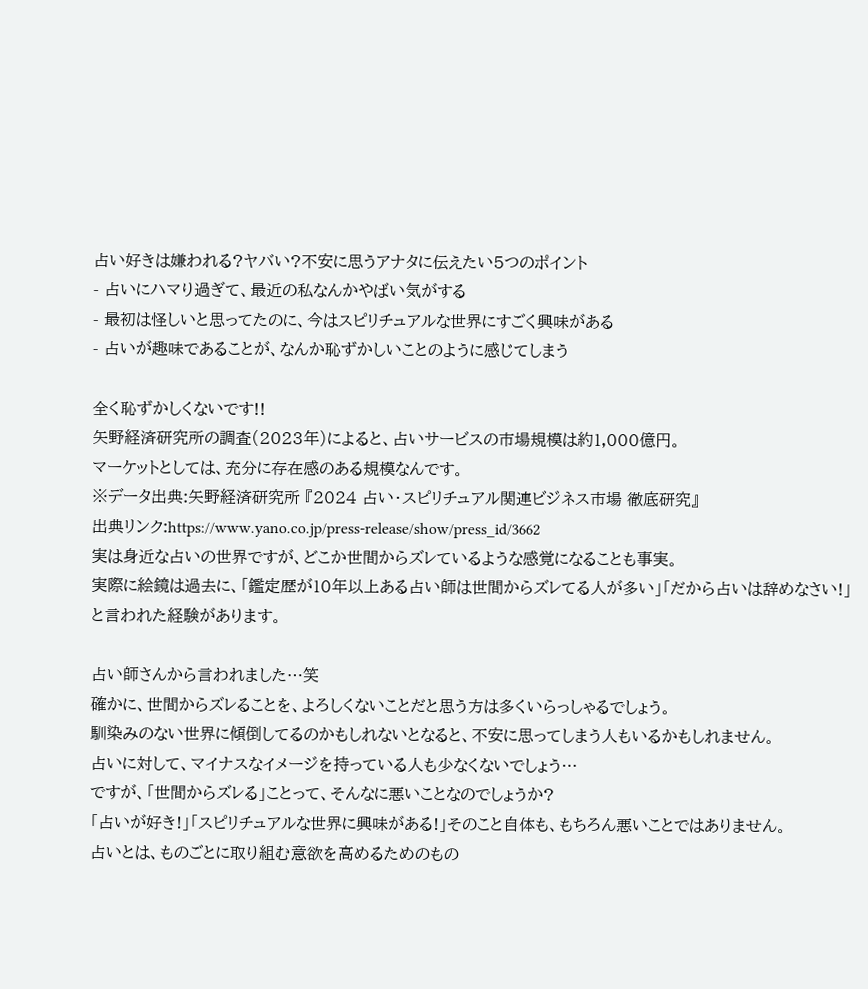占い好きは嫌われる?ヤバい?不安に思うアナタに伝えたい5つのポイント
- 占いにハマり過ぎて、最近の私なんかやばい気がする
- 最初は怪しいと思ってたのに、今はスピリチュアルな世界にすごく興味がある
- 占いが趣味であることが、なんか恥ずかしいことのように感じてしまう

全く恥ずかしくないです!!
矢野経済研究所の調査(2023年)によると、占いサービスの市場規模は約1,000億円。
マーケットとしては、充分に存在感のある規模なんです。
※データ出典:矢野経済研究所 『2024 占い・スピリチュアル関連ビジネス市場 徹底研究』
出典リンク:https://www.yano.co.jp/press-release/show/press_id/3662
実は身近な占いの世界ですが、どこか世間からズレているような感覚になることも事実。
実際に絵鏡は過去に、「鑑定歴が10年以上ある占い師は世間からズレてる人が多い」「だから占いは辞めなさい!」と言われた経験があります。

占い師さんから言われました…笑
確かに、世間からズレることを、よろしくないことだと思う方は多くいらっしゃるでしょう。
馴染みのない世界に傾倒してるのかもしれないとなると、不安に思ってしまう人もいるかもしれません。
占いに対して、マイナスなイメージを持っている人も少なくないでしょう…
ですが、「世間からズレる」ことって、そんなに悪いことなのでしょうか?
「占いが好き!」「スピリチュアルな世界に興味がある!」そのこと自体も、もちろん悪いことではありません。
占いとは、ものごとに取り組む意欲を高めるためのもの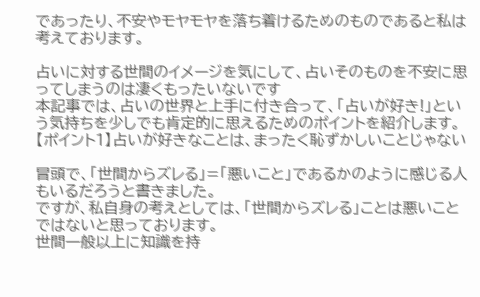であったり、不安やモヤモヤを落ち着けるためのものであると私は考えております。

占いに対する世間のイメージを気にして、占いそのものを不安に思ってしまうのは凄くもったいないです
本記事では、占いの世界と上手に付き合って、「占いが好き!」という気持ちを少しでも肯定的に思えるためのポイントを紹介します。
【ポイント1】占いが好きなことは、まったく恥ずかしいことじゃない

冒頭で、「世間からズレる」=「悪いこと」であるかのように感じる人もいるだろうと書きました。
ですが、私自身の考えとしては、「世間からズレる」ことは悪いことではないと思っております。
世間一般以上に知識を持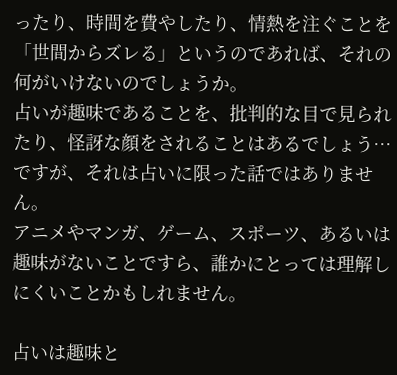ったり、時間を費やしたり、情熱を注ぐことを「世間からズレる」というのであれば、それの何がいけないのでしょうか。
占いが趣味であることを、批判的な目で見られたり、怪訝な顔をされることはあるでしょう…
ですが、それは占いに限った話ではありません。
アニメやマンガ、ゲーム、スポーツ、あるいは趣味がないことですら、誰かにとっては理解しにくいことかもしれません。

占いは趣味と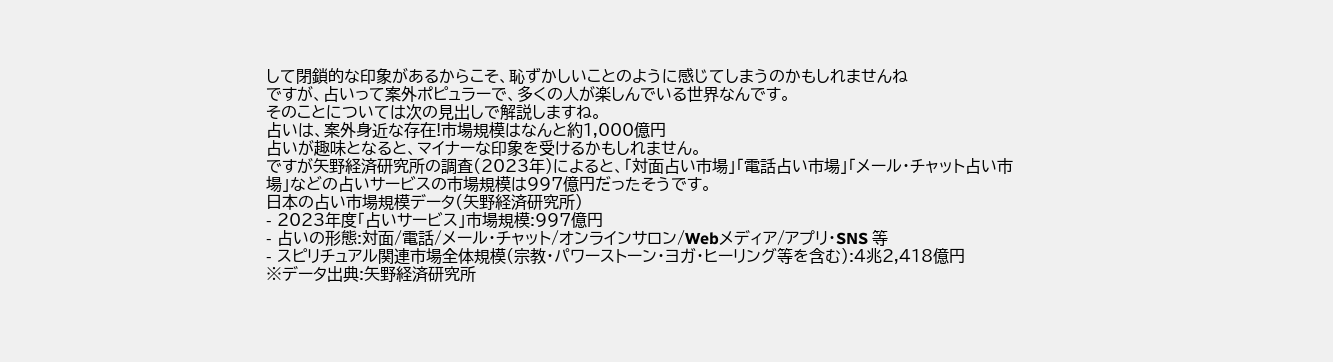して閉鎖的な印象があるからこそ、恥ずかしいことのように感じてしまうのかもしれませんね
ですが、占いって案外ポピュラーで、多くの人が楽しんでいる世界なんです。
そのことについては次の見出しで解説しますね。
占いは、案外身近な存在!市場規模はなんと約1,000億円
占いが趣味となると、マイナーな印象を受けるかもしれません。
ですが矢野経済研究所の調査(2023年)によると、「対面占い市場」「電話占い市場」「メール・チャット占い市場」などの占いサービスの市場規模は997億円だったそうです。
日本の占い市場規模データ(矢野経済研究所)
- 2023年度「占いサービス」市場規模:997億円
- 占いの形態:対面/電話/メール・チャット/オンラインサロン/Webメディア/アプリ・SNS 等
- スピリチュアル関連市場全体規模(宗教・パワーストーン・ヨガ・ヒーリング等を含む):4兆2,418億円
※データ出典:矢野経済研究所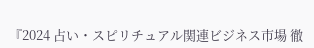『2024 占い・スピリチュアル関連ビジネス市場 徹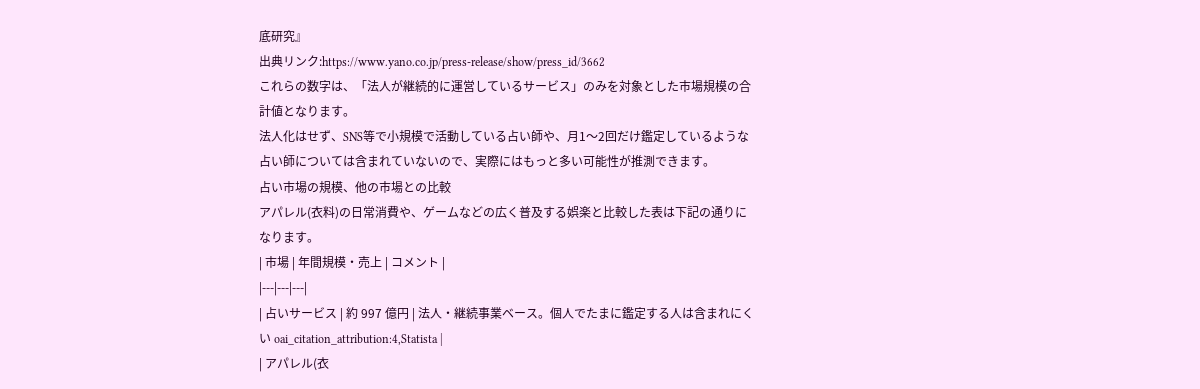底研究』
出典リンク:https://www.yano.co.jp/press-release/show/press_id/3662
これらの数字は、「法人が継続的に運営しているサービス」のみを対象とした市場規模の合計値となります。
法人化はせず、SNS等で小規模で活動している占い師や、月1〜2回だけ鑑定しているような占い師については含まれていないので、実際にはもっと多い可能性が推測できます。
占い市場の規模、他の市場との比較
アパレル(衣料)の日常消費や、ゲームなどの広く普及する娯楽と比較した表は下記の通りになります。
| 市場 | 年間規模・売上 | コメント |
|---|---|---|
| 占いサービス | 約 997 億円 | 法人・継続事業ベース。個人でたまに鑑定する人は含まれにくい oai_citation_attribution:4,Statista |
| アパレル(衣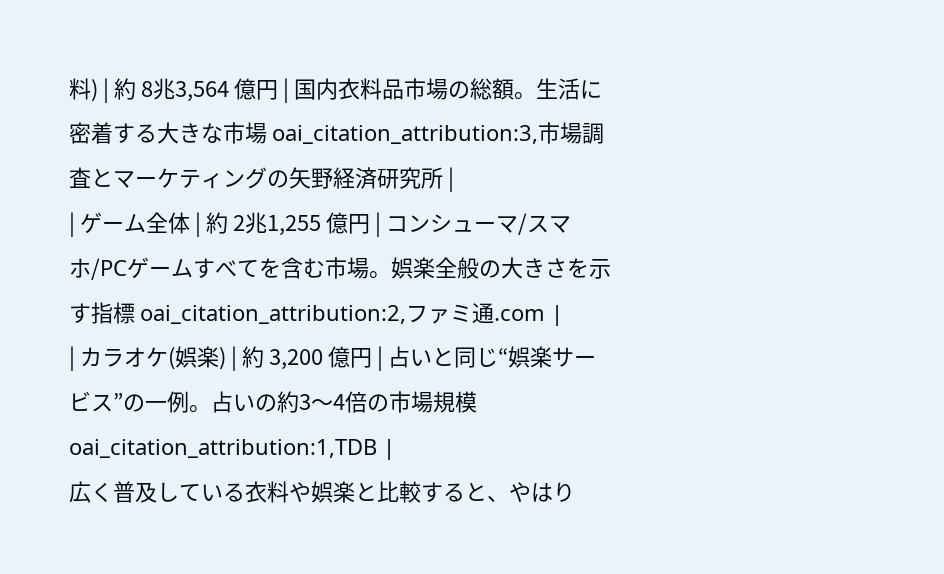料) | 約 8兆3,564 億円 | 国内衣料品市場の総額。生活に密着する大きな市場 oai_citation_attribution:3,市場調査とマーケティングの矢野経済研究所 |
| ゲーム全体 | 約 2兆1,255 億円 | コンシューマ/スマホ/PCゲームすべてを含む市場。娯楽全般の大きさを示す指標 oai_citation_attribution:2,ファミ通.com |
| カラオケ(娯楽) | 約 3,200 億円 | 占いと同じ“娯楽サービス”の一例。占いの約3〜4倍の市場規模 oai_citation_attribution:1,TDB |
広く普及している衣料や娯楽と比較すると、やはり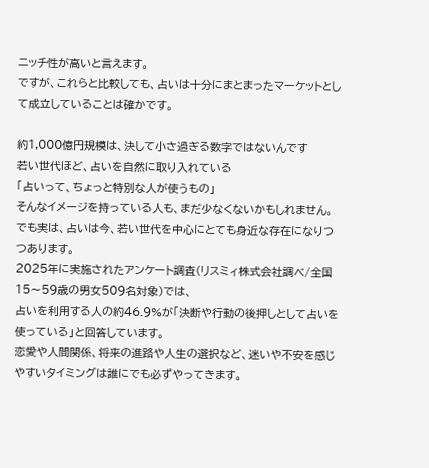ニッチ性が高いと言えます。
ですが、これらと比較しても、占いは十分にまとまったマーケットとして成立していることは確かです。

約1,000億円規模は、決して小さ過ぎる数字ではないんです
若い世代ほど、占いを自然に取り入れている
「占いって、ちょっと特別な人が使うもの」
そんなイメージを持っている人も、まだ少なくないかもしれません。
でも実は、占いは今、若い世代を中心にとても身近な存在になりつつあります。
2025年に実施されたアンケート調査(リスミィ株式会社調べ/全国15〜59歳の男女509名対象)では、
占いを利用する人の約46.9%が「決断や行動の後押しとして占いを使っている」と回答しています。
恋愛や人間関係、将来の進路や人生の選択など、迷いや不安を感じやすいタイミングは誰にでも必ずやってきます。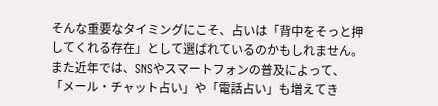そんな重要なタイミングにこそ、占いは「背中をそっと押してくれる存在」として選ばれているのかもしれません。
また近年では、SNSやスマートフォンの普及によって、「メール・チャット占い」や「電話占い」も増えてき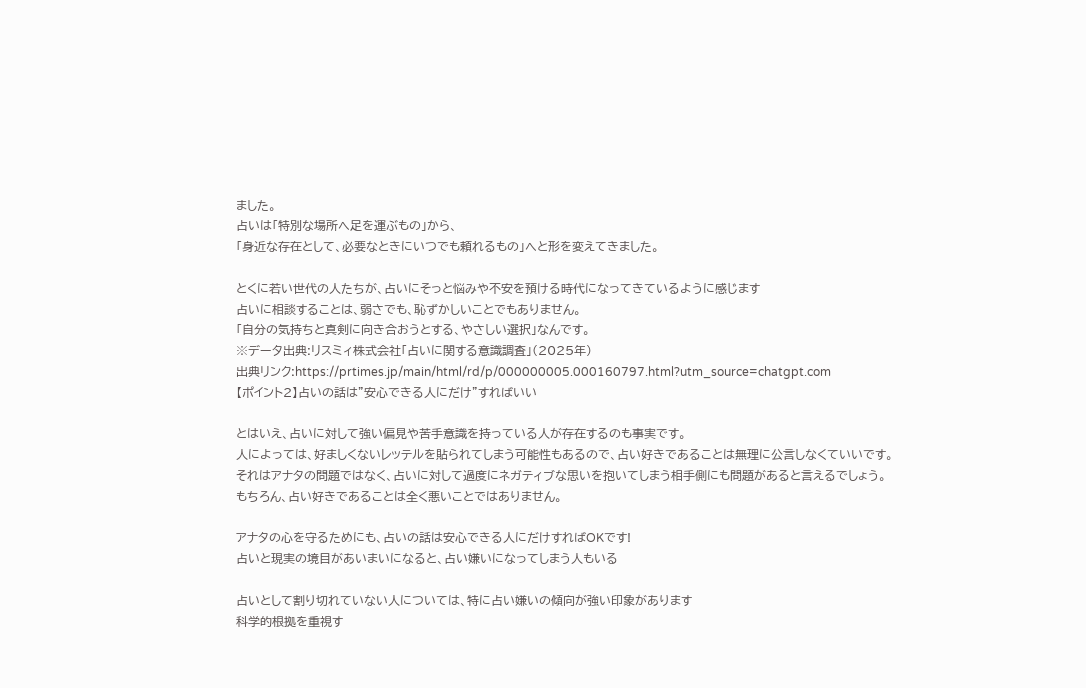ました。
占いは「特別な場所へ足を運ぶもの」から、
「身近な存在として、必要なときにいつでも頼れるもの」へと形を変えてきました。

とくに若い世代の人たちが、占いにそっと悩みや不安を預ける時代になってきているように感じます
占いに相談することは、弱さでも、恥ずかしいことでもありません。
「自分の気持ちと真剣に向き合おうとする、やさしい選択」なんです。
※データ出典:リスミィ株式会社「占いに関する意識調査」(2025年)
出典リンク:https://prtimes.jp/main/html/rd/p/000000005.000160797.html?utm_source=chatgpt.com
【ポイント2】占いの話は”安心できる人にだけ”すればいい

とはいえ、占いに対して強い偏見や苦手意識を持っている人が存在するのも事実です。
人によっては、好ましくないレッテルを貼られてしまう可能性もあるので、占い好きであることは無理に公言しなくていいです。
それはアナタの問題ではなく、占いに対して過度にネガティブな思いを抱いてしまう相手側にも問題があると言えるでしょう。
もちろん、占い好きであることは全く悪いことではありません。

アナタの心を守るためにも、占いの話は安心できる人にだけすればOKです!
占いと現実の境目があいまいになると、占い嫌いになってしまう人もいる

占いとして割り切れていない人については、特に占い嫌いの傾向が強い印象があります
科学的根拠を重視す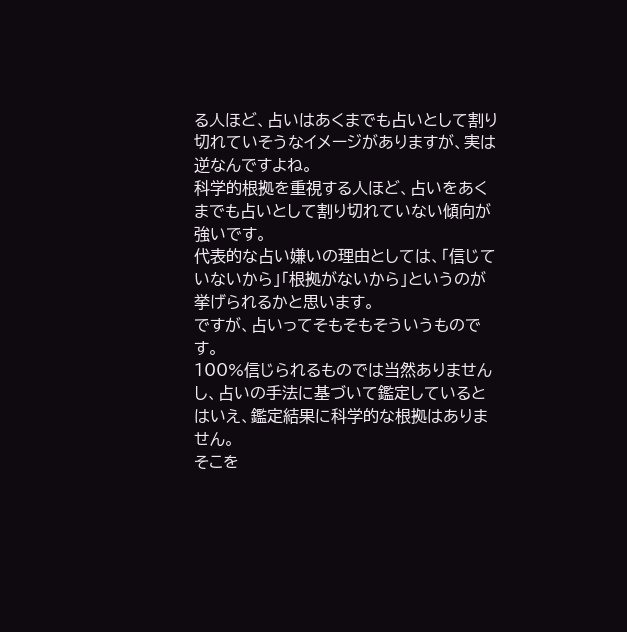る人ほど、占いはあくまでも占いとして割り切れていそうなイメージがありますが、実は逆なんですよね。
科学的根拠を重視する人ほど、占いをあくまでも占いとして割り切れていない傾向が強いです。
代表的な占い嫌いの理由としては、「信じていないから」「根拠がないから」というのが挙げられるかと思います。
ですが、占いってそもそもそういうものです。
100%信じられるものでは当然ありませんし、占いの手法に基づいて鑑定しているとはいえ、鑑定結果に科学的な根拠はありません。
そこを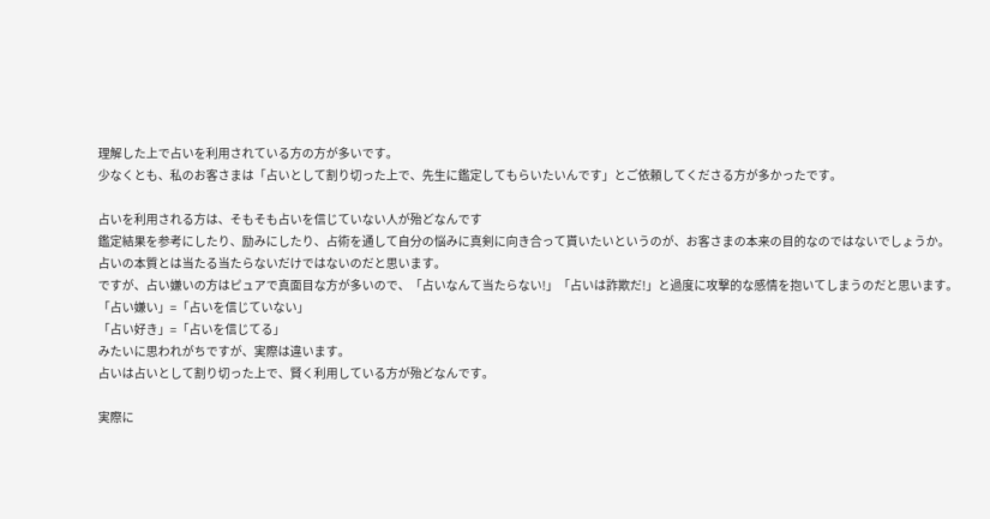理解した上で占いを利用されている方の方が多いです。
少なくとも、私のお客さまは「占いとして割り切った上で、先生に鑑定してもらいたいんです」とご依頼してくださる方が多かったです。

占いを利用される方は、そもそも占いを信じていない人が殆どなんです
鑑定結果を参考にしたり、励みにしたり、占術を通して自分の悩みに真剣に向き合って貰いたいというのが、お客さまの本来の目的なのではないでしょうか。
占いの本質とは当たる当たらないだけではないのだと思います。
ですが、占い嫌いの方はピュアで真面目な方が多いので、「占いなんて当たらない!」「占いは詐欺だ!」と過度に攻撃的な感情を抱いてしまうのだと思います。
「占い嫌い」=「占いを信じていない」
「占い好き」=「占いを信じてる」
みたいに思われがちですが、実際は違います。
占いは占いとして割り切った上で、賢く利用している方が殆どなんです。

実際に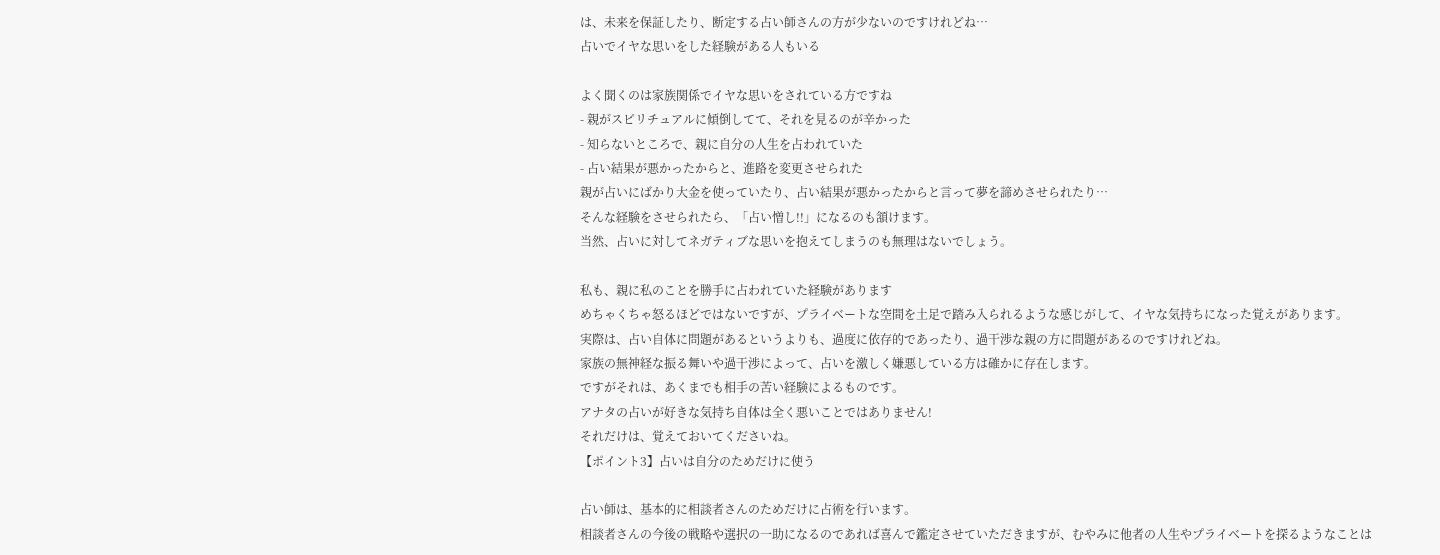は、未来を保証したり、断定する占い師さんの方が少ないのですけれどね…
占いでイヤな思いをした経験がある人もいる

よく聞くのは家族関係でイヤな思いをされている方ですね
- 親がスピリチュアルに傾倒してて、それを見るのが辛かった
- 知らないところで、親に自分の人生を占われていた
- 占い結果が悪かったからと、進路を変更させられた
親が占いにばかり大金を使っていたり、占い結果が悪かったからと言って夢を諦めさせられたり…
そんな経験をさせられたら、「占い憎し!!」になるのも頷けます。
当然、占いに対してネガティブな思いを抱えてしまうのも無理はないでしょう。

私も、親に私のことを勝手に占われていた経験があります
めちゃくちゃ怒るほどではないですが、プライベートな空間を土足で踏み入られるような感じがして、イヤな気持ちになった覚えがあります。
実際は、占い自体に問題があるというよりも、過度に依存的であったり、過干渉な親の方に問題があるのですけれどね。
家族の無神経な振る舞いや過干渉によって、占いを激しく嫌悪している方は確かに存在します。
ですがそれは、あくまでも相手の苦い経験によるものです。
アナタの占いが好きな気持ち自体は全く悪いことではありません!
それだけは、覚えておいてくださいね。
【ポイント3】占いは自分のためだけに使う

占い師は、基本的に相談者さんのためだけに占術を行います。
相談者さんの今後の戦略や選択の一助になるのであれば喜んで鑑定させていただきますが、むやみに他者の人生やプライベートを探るようなことは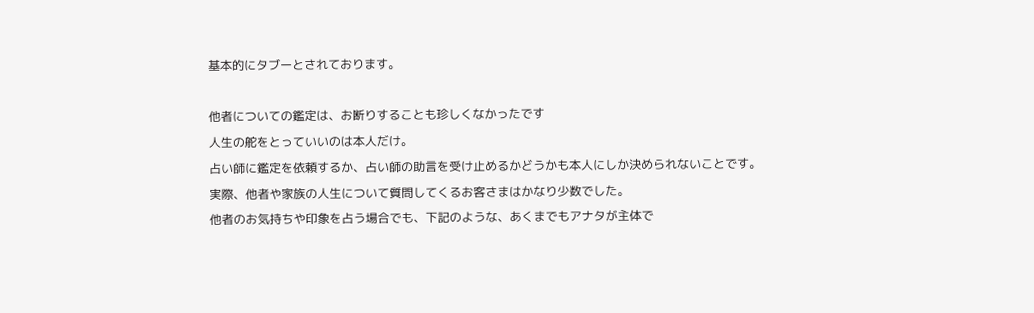基本的にタブーとされております。

他者についての鑑定は、お断りすることも珍しくなかったです
人生の舵をとっていいのは本人だけ。
占い師に鑑定を依頼するか、占い師の助言を受け止めるかどうかも本人にしか決められないことです。
実際、他者や家族の人生について質問してくるお客さまはかなり少数でした。
他者のお気持ちや印象を占う場合でも、下記のような、あくまでもアナタが主体で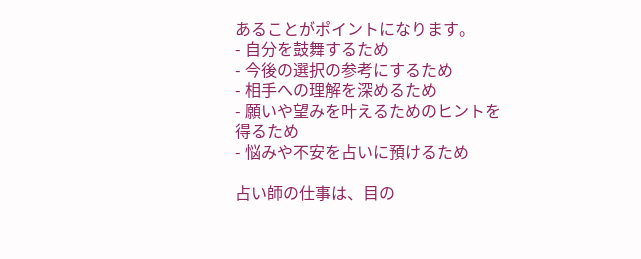あることがポイントになります。
- 自分を鼓舞するため
- 今後の選択の参考にするため
- 相手への理解を深めるため
- 願いや望みを叶えるためのヒントを得るため
- 悩みや不安を占いに預けるため

占い師の仕事は、目の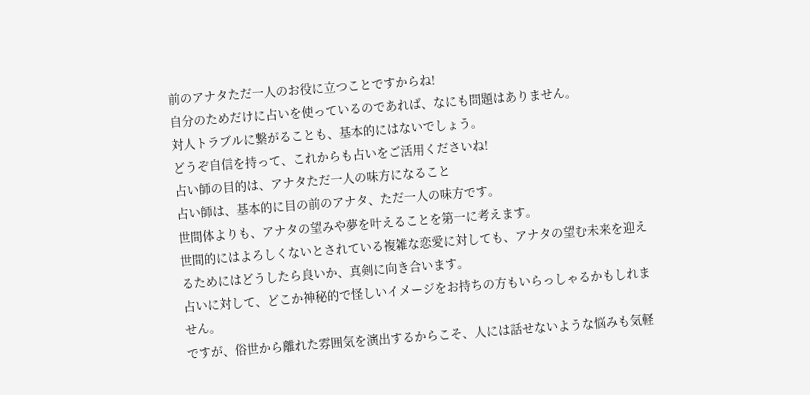前のアナタただ一人のお役に立つことですからね!
自分のためだけに占いを使っているのであれば、なにも問題はありません。
対人トラブルに繋がることも、基本的にはないでしょう。
どうぞ自信を持って、これからも占いをご活用くださいね!
占い師の目的は、アナタただ一人の味方になること
占い師は、基本的に目の前のアナタ、ただ一人の味方です。
世間体よりも、アナタの望みや夢を叶えることを第一に考えます。
世間的にはよろしくないとされている複雑な恋愛に対しても、アナタの望む未来を迎えるためにはどうしたら良いか、真剣に向き合います。
占いに対して、どこか神秘的で怪しいイメージをお持ちの方もいらっしゃるかもしれません。
ですが、俗世から離れた雰囲気を演出するからこそ、人には話せないような悩みも気軽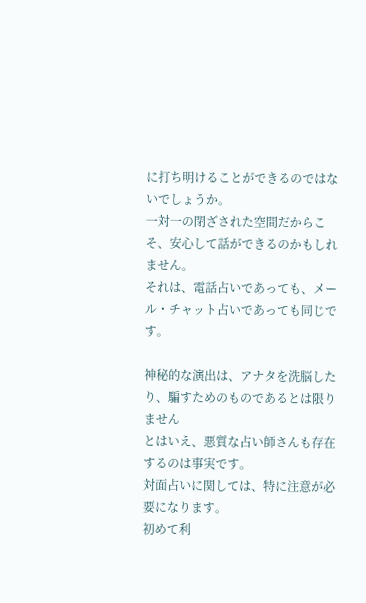に打ち明けることができるのではないでしょうか。
一対一の閉ざされた空間だからこそ、安心して話ができるのかもしれません。
それは、電話占いであっても、メール・チャット占いであっても同じです。

神秘的な演出は、アナタを洗脳したり、騙すためのものであるとは限りません
とはいえ、悪質な占い師さんも存在するのは事実です。
対面占いに関しては、特に注意が必要になります。
初めて利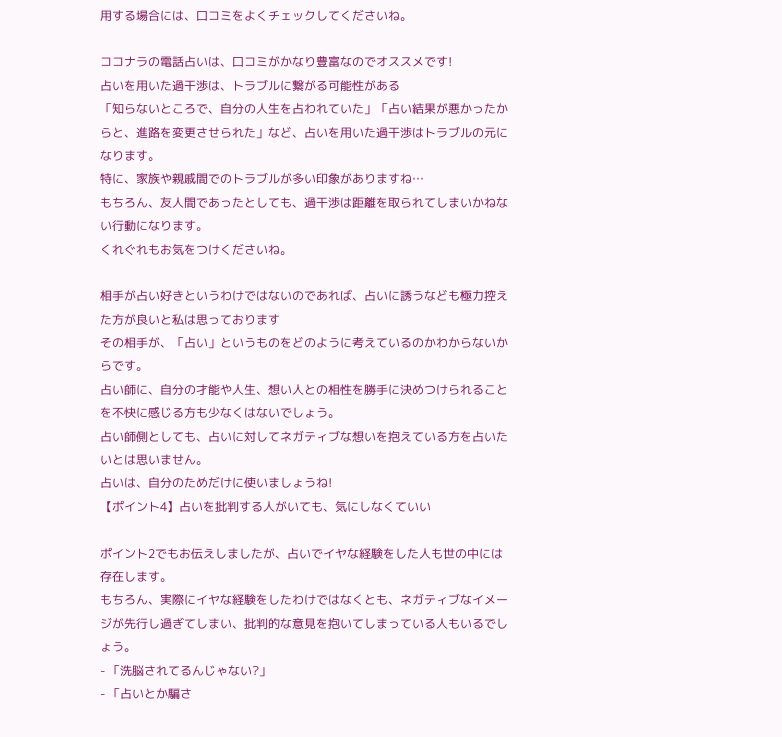用する場合には、口コミをよくチェックしてくださいね。

ココナラの電話占いは、口コミがかなり豊富なのでオススメです!
占いを用いた過干渉は、トラブルに繋がる可能性がある
「知らないところで、自分の人生を占われていた」「占い結果が悪かったからと、進路を変更させられた」など、占いを用いた過干渉はトラブルの元になります。
特に、家族や親戚間でのトラブルが多い印象がありますね…
もちろん、友人間であったとしても、過干渉は距離を取られてしまいかねない行動になります。
くれぐれもお気をつけくださいね。

相手が占い好きというわけではないのであれば、占いに誘うなども極力控えた方が良いと私は思っております
その相手が、「占い」というものをどのように考えているのかわからないからです。
占い師に、自分の才能や人生、想い人との相性を勝手に決めつけられることを不快に感じる方も少なくはないでしょう。
占い師側としても、占いに対してネガティブな想いを抱えている方を占いたいとは思いません。
占いは、自分のためだけに使いましょうね!
【ポイント4】占いを批判する人がいても、気にしなくていい

ポイント2でもお伝えしましたが、占いでイヤな経験をした人も世の中には存在します。
もちろん、実際にイヤな経験をしたわけではなくとも、ネガティブなイメージが先行し過ぎてしまい、批判的な意見を抱いてしまっている人もいるでしょう。
- 「洗脳されてるんじゃない?」
- 「占いとか騙さ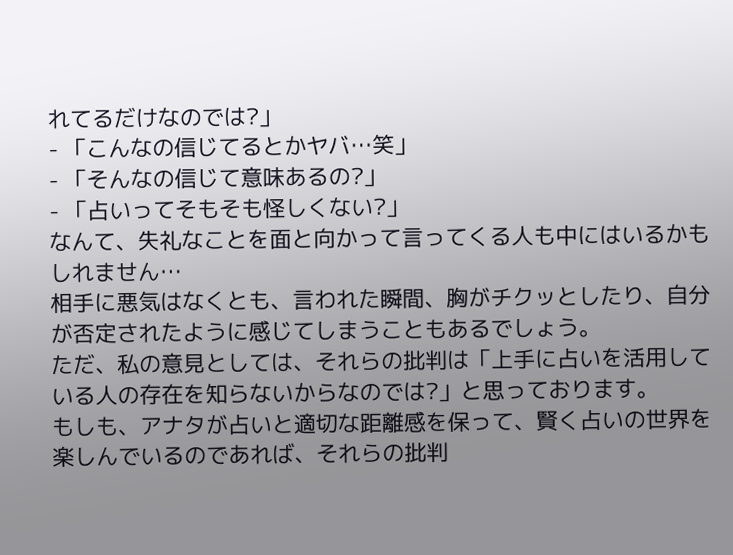れてるだけなのでは?」
- 「こんなの信じてるとかヤバ…笑」
- 「そんなの信じて意味あるの?」
- 「占いってそもそも怪しくない?」
なんて、失礼なことを面と向かって言ってくる人も中にはいるかもしれません…
相手に悪気はなくとも、言われた瞬間、胸がチクッとしたり、自分が否定されたように感じてしまうこともあるでしょう。
ただ、私の意見としては、それらの批判は「上手に占いを活用している人の存在を知らないからなのでは?」と思っております。
もしも、アナタが占いと適切な距離感を保って、賢く占いの世界を楽しんでいるのであれば、それらの批判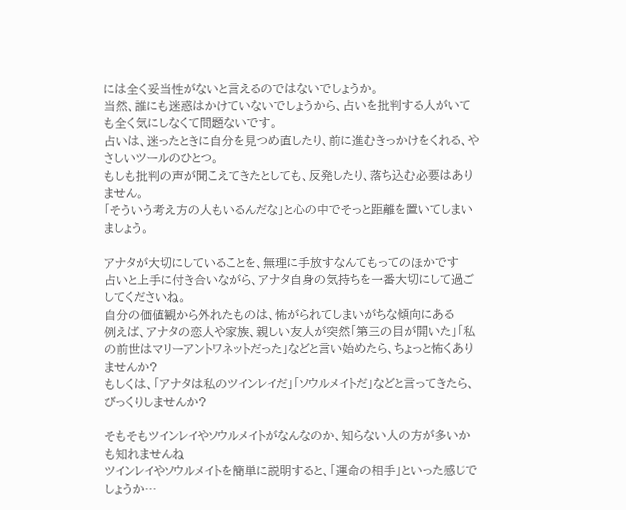には全く妥当性がないと言えるのではないでしょうか。
当然、誰にも迷惑はかけていないでしょうから、占いを批判する人がいても全く気にしなくて問題ないです。
占いは、迷ったときに自分を見つめ直したり、前に進むきっかけをくれる、やさしいツールのひとつ。
もしも批判の声が聞こえてきたとしても、反発したり、落ち込む必要はありません。
「そういう考え方の人もいるんだな」と心の中でそっと距離を置いてしまいましょう。

アナタが大切にしていることを、無理に手放すなんてもってのほかです
占いと上手に付き合いながら、アナタ自身の気持ちを一番大切にして過ごしてくださいね。
自分の価値観から外れたものは、怖がられてしまいがちな傾向にある
例えば、アナタの恋人や家族、親しい友人が突然「第三の目が開いた」「私の前世はマリーアントワネットだった」などと言い始めたら、ちょっと怖くありませんか?
もしくは、「アナタは私のツインレイだ」「ソウルメイトだ」などと言ってきたら、びっくりしませんか?

そもそもツインレイやソウルメイトがなんなのか、知らない人の方が多いかも知れませんね
ツインレイやソウルメイトを簡単に説明すると、「運命の相手」といった感じでしょうか…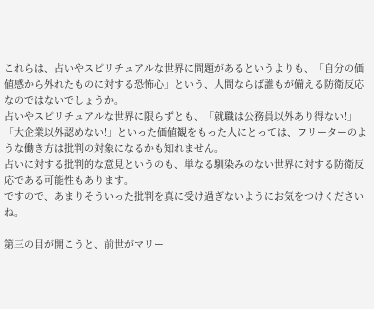これらは、占いやスピリチュアルな世界に問題があるというよりも、「自分の価値感から外れたものに対する恐怖心」という、人間ならば誰もが備える防衛反応なのではないでしょうか。
占いやスピリチュアルな世界に限らずとも、「就職は公務員以外あり得ない!」「大企業以外認めない!」といった価値観をもった人にとっては、フリーターのような働き方は批判の対象になるかも知れません。
占いに対する批判的な意見というのも、単なる馴染みのない世界に対する防衛反応である可能性もあります。
ですので、あまりそういった批判を真に受け過ぎないようにお気をつけくださいね。

第三の目が開こうと、前世がマリー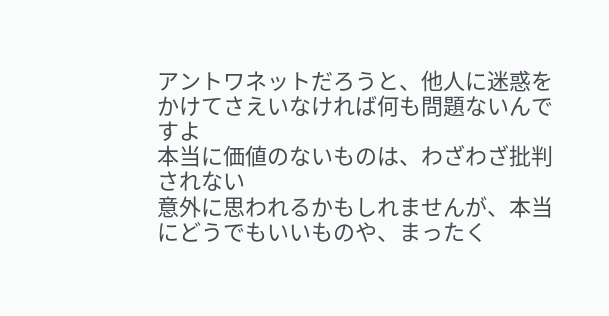アントワネットだろうと、他人に迷惑をかけてさえいなければ何も問題ないんですよ
本当に価値のないものは、わざわざ批判されない
意外に思われるかもしれませんが、本当にどうでもいいものや、まったく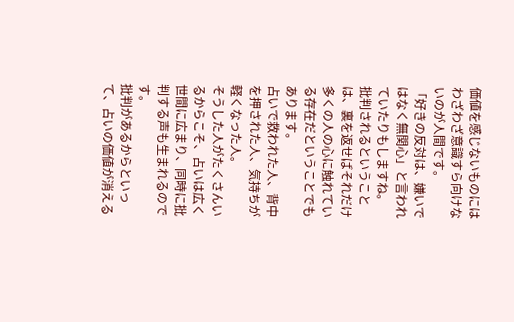価値を感じないものにはわざわざ意識すら向けないのが人間です。
「好きの反対は、嫌いではなく無関心」と言われていたりもしますね。
批判されるということは、裏を返せばそれだけ多くの人の心に触れている存在だということでもあります。
占いで救われた人、背中を押された人、気持ちが軽くなった人。
そうした人がたくさんいるからこそ、占いは広く世間に広まり、同時に批判する声も生まれるのです。
批判があるからといって、占いの価値が消える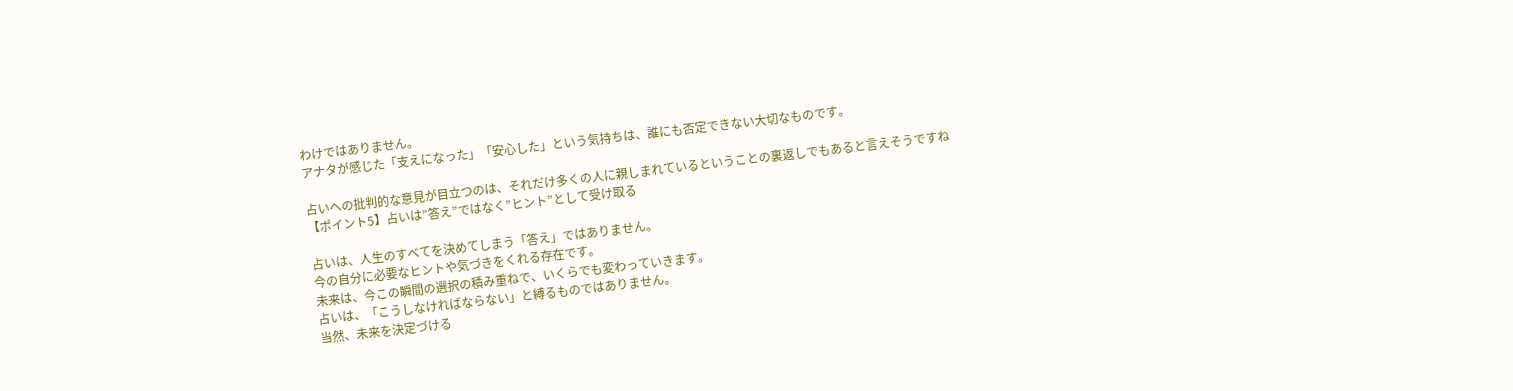わけではありません。
アナタが感じた「支えになった」「安心した」という気持ちは、誰にも否定できない大切なものです。

占いへの批判的な意見が目立つのは、それだけ多くの人に親しまれているということの裏返しでもあると言えそうですね
【ポイント5】占いは”答え”ではなく”ヒント”として受け取る

占いは、人生のすべてを決めてしまう「答え」ではありません。
今の自分に必要なヒントや気づきをくれる存在です。
未来は、今この瞬間の選択の積み重ねで、いくらでも変わっていきます。
占いは、「こうしなければならない」と縛るものではありません。
当然、未来を決定づける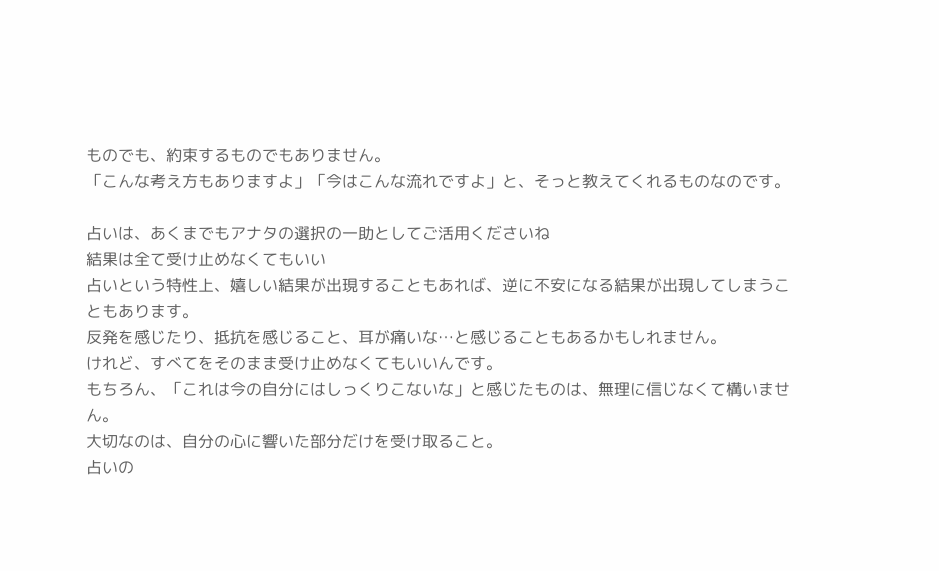ものでも、約束するものでもありません。
「こんな考え方もありますよ」「今はこんな流れですよ」と、そっと教えてくれるものなのです。

占いは、あくまでもアナタの選択の一助としてご活用くださいね
結果は全て受け止めなくてもいい
占いという特性上、嬉しい結果が出現することもあれば、逆に不安になる結果が出現してしまうこともあります。
反発を感じたり、抵抗を感じること、耳が痛いな…と感じることもあるかもしれません。
けれど、すべてをそのまま受け止めなくてもいいんです。
もちろん、「これは今の自分にはしっくりこないな」と感じたものは、無理に信じなくて構いません。
大切なのは、自分の心に響いた部分だけを受け取ること。
占いの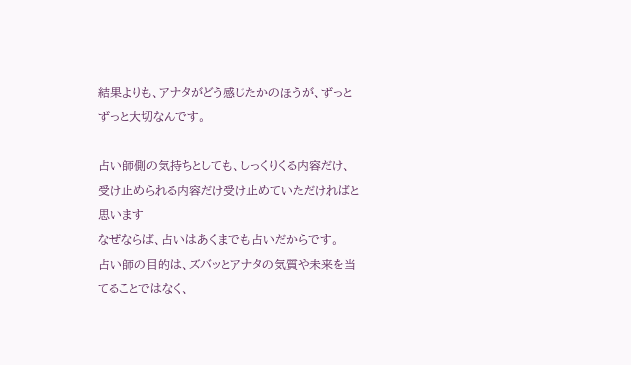結果よりも、アナタがどう感じたかのほうが、ずっとずっと大切なんです。

占い師側の気持ちとしても、しっくりくる内容だけ、受け止められる内容だけ受け止めていただければと思います
なぜならば、占いはあくまでも占いだからです。
占い師の目的は、ズバッとアナタの気質や未来を当てることではなく、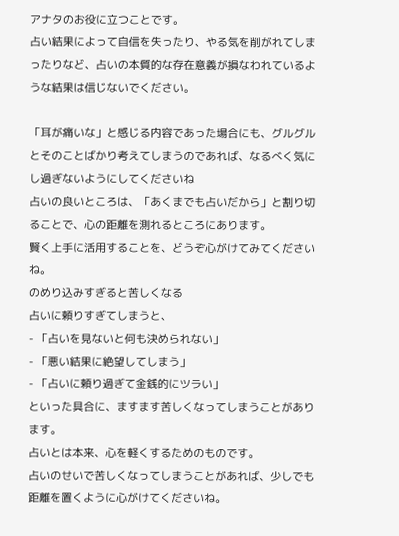アナタのお役に立つことです。
占い結果によって自信を失ったり、やる気を削がれてしまったりなど、占いの本質的な存在意義が損なわれているような結果は信じないでください。

「耳が痛いな」と感じる内容であった場合にも、グルグルとそのことばかり考えてしまうのであれば、なるべく気にし過ぎないようにしてくださいね
占いの良いところは、「あくまでも占いだから」と割り切ることで、心の距離を測れるところにあります。
賢く上手に活用することを、どうぞ心がけてみてくださいね。
のめり込みすぎると苦しくなる
占いに頼りすぎてしまうと、
- 「占いを見ないと何も決められない」
- 「悪い結果に絶望してしまう」
- 「占いに頼り過ぎて金銭的にツラい」
といった具合に、ますます苦しくなってしまうことがあります。
占いとは本来、心を軽くするためのものです。
占いのせいで苦しくなってしまうことがあれば、少しでも距離を置くように心がけてくださいね。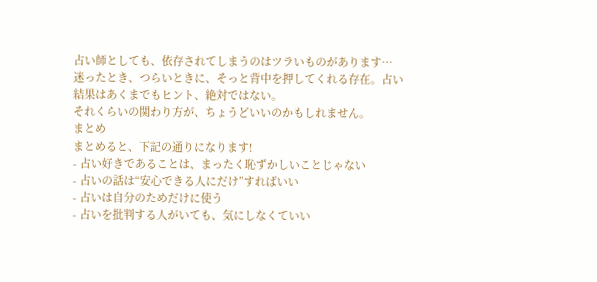占い師としても、依存されてしまうのはツラいものがあります…
迷ったとき、つらいときに、そっと背中を押してくれる存在。占い結果はあくまでもヒント、絶対ではない。
それくらいの関わり方が、ちょうどいいのかもしれません。
まとめ
まとめると、下記の通りになります!
- 占い好きであることは、まったく恥ずかしいことじゃない
- 占いの話は“安心できる人にだけ”すればいい
- 占いは自分のためだけに使う
- 占いを批判する人がいても、気にしなくていい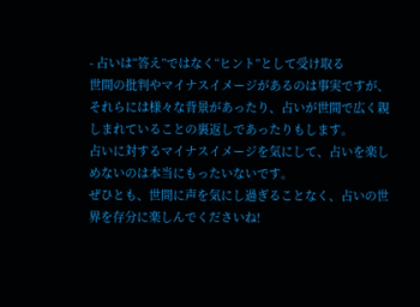- 占いは“答え”ではなく“ヒント”として受け取る
世間の批判やマイナスイメージがあるのは事実ですが、それらには様々な背景があったり、占いが世間で広く親しまれていることの裏返しであったりもします。
占いに対するマイナスイメージを気にして、占いを楽しめないのは本当にもったいないです。
ぜひとも、世間に声を気にし過ぎることなく、占いの世界を存分に楽しんでくださいね!